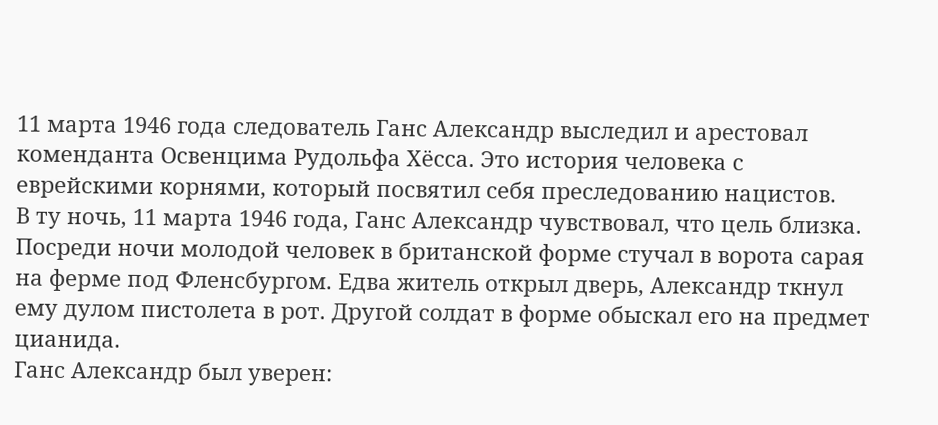11 марта 1946 года следователь Ганс Александр выследил и арестовал коменданта Освенцима Рудольфа Хёсса. Это история человека с еврейскими корнями, который посвятил себя преследованию нацистов.
В ту ночь, 11 марта 1946 года, Ганс Александр чувствовал, что цель близка. Посреди ночи молодой человек в британской форме стучал в ворота сарая на ферме под Фленсбургом. Едва житель открыл дверь, Александр ткнул ему дулом пистолета в рот. Другой солдат в форме обыскал его на предмет цианида.
Ганс Александр был уверен: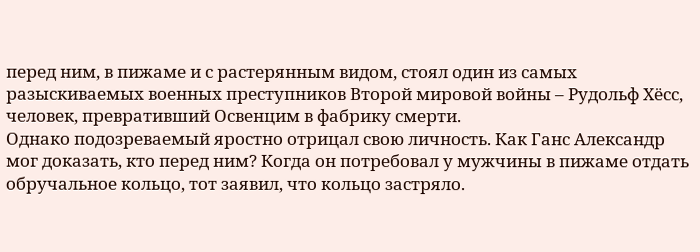перед ним, в пижаме и с растерянным видом, стоял один из самых разыскиваемых военных преступников Второй мировой войны – Рудольф Хёсс, человек, превративший Освенцим в фабрику смерти.
Однако подозреваемый яростно отрицал свою личность. Как Ганс Александр мог доказать, кто перед ним? Когда он потребовал у мужчины в пижаме отдать обручальное кольцо, тот заявил, что кольцо застряло.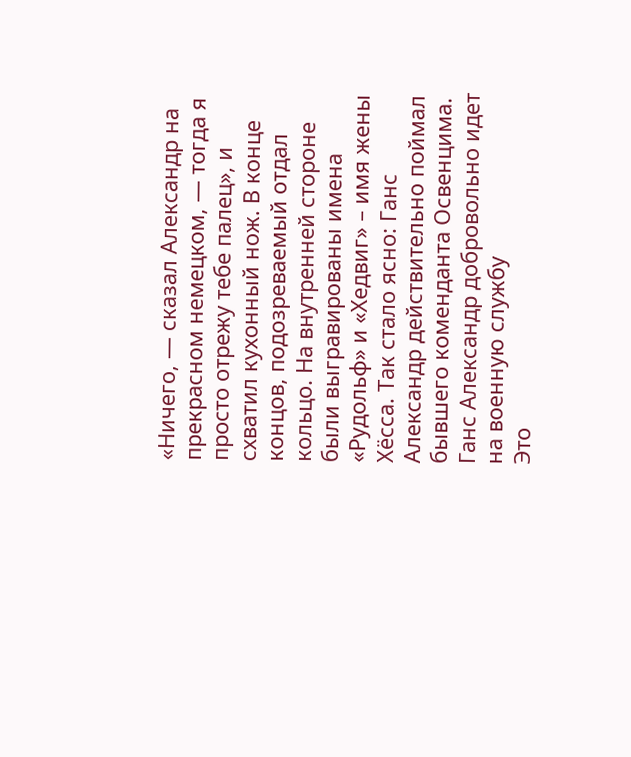«Ничего, — сказал Александр на прекрасном немецком, — тогда я просто отрежу тебе палец», и схватил кухонный нож. В конце концов, подозреваемый отдал кольцо. На внутренней стороне были выгравированы имена «Рудольф» и «Хедвиг» – имя жены Хёсса. Так стало ясно: Ганс Александр действительно поймал бывшего коменданта Освенцима.
Ганс Александр добровольно идет на военную службу
Это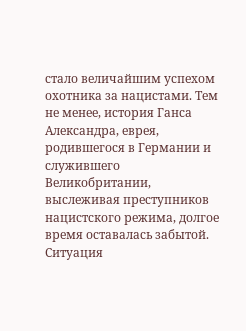стало величайшим успехом охотника за нацистами. Тем не менее, история Ганса Александра, еврея, родившегося в Германии и служившего Великобритании, выслеживая преступников нацистского режима, долгое время оставалась забытой. Ситуация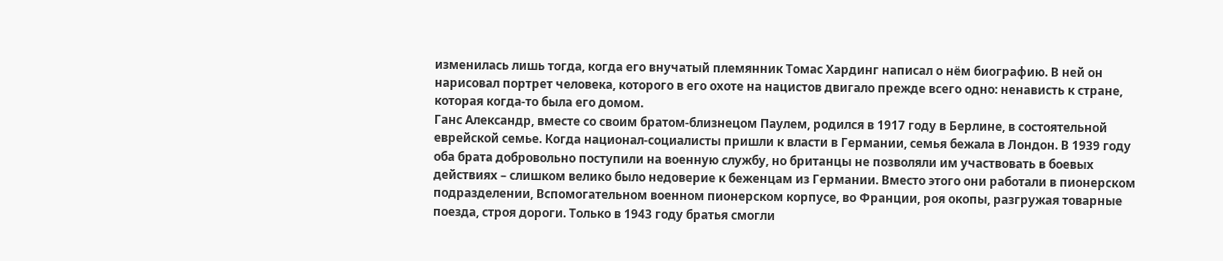изменилась лишь тогда, когда его внучатый племянник Томас Хардинг написал о нём биографию. В ней он нарисовал портрет человека, которого в его охоте на нацистов двигало прежде всего одно: ненависть к стране, которая когда-то была его домом.
Ганс Александр, вместе со своим братом-близнецом Паулем, родился в 1917 году в Берлине, в состоятельной еврейской семье. Когда национал-социалисты пришли к власти в Германии, семья бежала в Лондон. В 1939 году оба брата добровольно поступили на военную службу, но британцы не позволяли им участвовать в боевых действиях – слишком велико было недоверие к беженцам из Германии. Вместо этого они работали в пионерском подразделении, Вспомогательном военном пионерском корпусе, во Франции, роя окопы, разгружая товарные поезда, строя дороги. Только в 1943 году братья смогли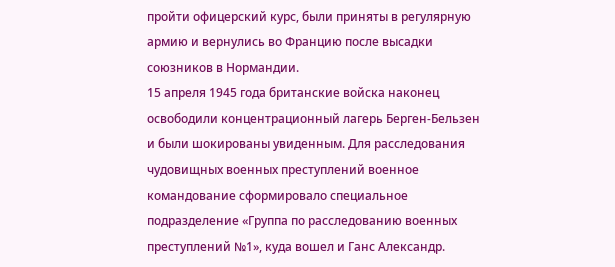пройти офицерский курс, были приняты в регулярную армию и вернулись во Францию после высадки союзников в Нормандии.
15 апреля 1945 года британские войска наконец освободили концентрационный лагерь Берген-Бельзен и были шокированы увиденным. Для расследования чудовищных военных преступлений военное командование сформировало специальное подразделение «Группа по расследованию военных преступлений №1», куда вошел и Ганс Александр.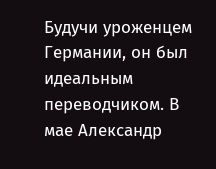Будучи уроженцем Германии, он был идеальным переводчиком. В мае Александр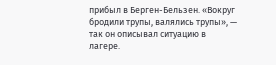прибыл в Берген-Бельзен. «Вокруг бродили трупы, валялись трупы», — так он описывал ситуацию в лагере.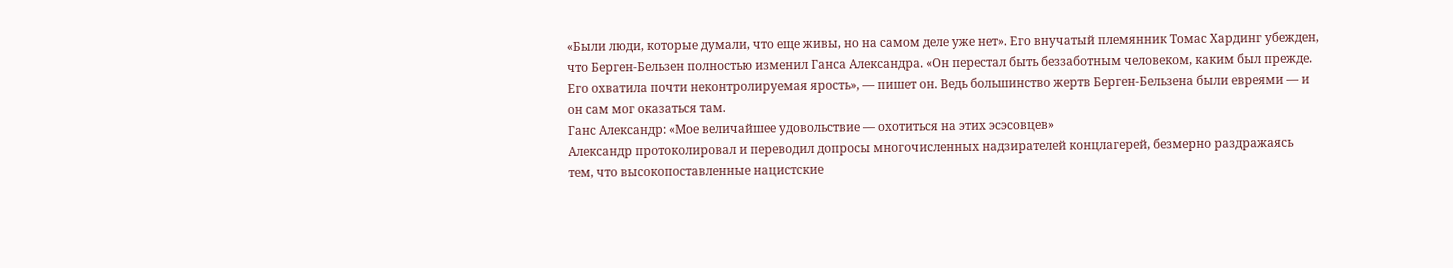«Были люди, которые думали, что еще живы, но на самом деле уже нет». Его внучатый племянник Томас Хардинг убежден, что Берген-Бельзен полностью изменил Ганса Александра. «Он перестал быть беззаботным человеком, каким был прежде. Его охватила почти неконтролируемая ярость», — пишет он. Ведь большинство жертв Берген-Бельзена были евреями — и он сам мог оказаться там.
Ганс Александр: «Мое величайшее удовольствие — охотиться на этих эсэсовцев»
Александр протоколировал и переводил допросы многочисленных надзирателей концлагерей, безмерно раздражаясь тем, что высокопоставленные нацистские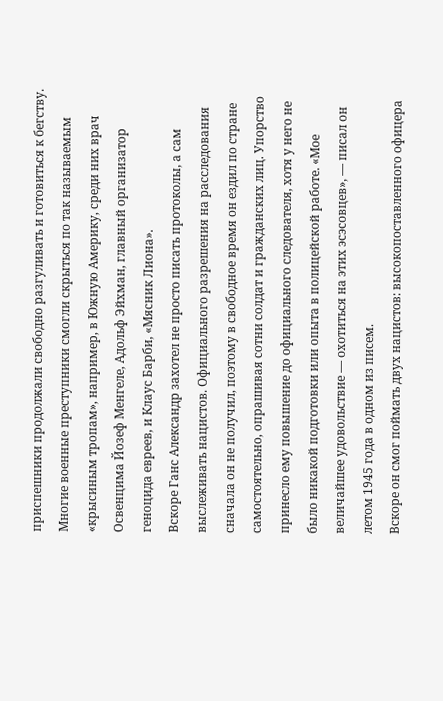приспешники продолжали свободно разгуливать и готовиться к бегству. Многие военные преступники смогли скрыться по так называемым «крысиным тропам», например, в Южную Америку, среди них врач Освенцима Йозеф Менгеле, Адольф Эйхман, главный организатор геноцида евреев, и Клаус Барби, «Мясник Лиона».
Вскоре Ганс Александр захотел не просто писать протоколы, а сам выслеживать нацистов. Официального разрешения на расследования сначала он не получил, поэтому в свободное время он ездил по стране самостоятельно, опрашивая сотни солдат и гражданских лиц. Упорство принесло ему повышение до официального следователя, хотя у него не было никакой подготовки или опыта в полицейской работе. «Мое величайшее удовольствие — охотиться на этих эсэсовцев», — писал он летом 1945 года в одном из писем.
Вскоре он смог поймать двух нацистов: высокопоставленного офицера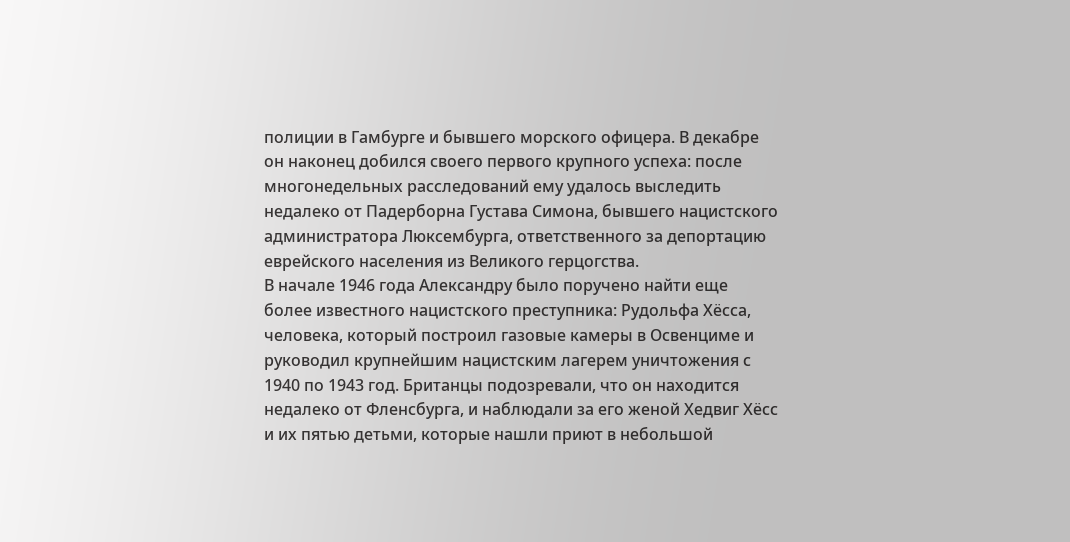полиции в Гамбурге и бывшего морского офицера. В декабре он наконец добился своего первого крупного успеха: после многонедельных расследований ему удалось выследить недалеко от Падерборна Густава Симона, бывшего нацистского администратора Люксембурга, ответственного за депортацию еврейского населения из Великого герцогства.
В начале 1946 года Александру было поручено найти еще более известного нацистского преступника: Рудольфа Хёсса, человека, который построил газовые камеры в Освенциме и руководил крупнейшим нацистским лагерем уничтожения с 1940 по 1943 год. Британцы подозревали, что он находится недалеко от Фленсбурга, и наблюдали за его женой Хедвиг Хёсс и их пятью детьми, которые нашли приют в небольшой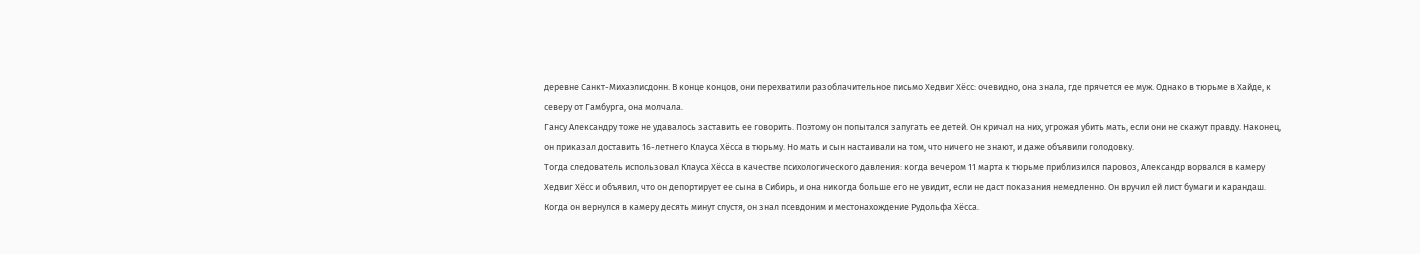деревне Санкт-Михаэлисдонн. В конце концов, они перехватили разоблачительное письмо Хедвиг Хёсс: очевидно, она знала, где прячется ее муж. Однако в тюрьме в Хайде, к северу от Гамбурга, она молчала.
Гансу Александру тоже не удавалось заставить ее говорить. Поэтому он попытался запугать ее детей. Он кричал на них, угрожая убить мать, если они не скажут правду. Наконец, он приказал доставить 16-летнего Клауса Хёсса в тюрьму. Но мать и сын настаивали на том, что ничего не знают, и даже объявили голодовку.
Тогда следователь использовал Клауса Хёсса в качестве психологического давления: когда вечером 11 марта к тюрьме приблизился паровоз, Александр ворвался в камеру Хедвиг Хёсс и объявил, что он депортирует ее сына в Сибирь, и она никогда больше его не увидит, если не даст показания немедленно. Он вручил ей лист бумаги и карандаш. Когда он вернулся в камеру десять минут спустя, он знал псевдоним и местонахождение Рудольфа Хёсса.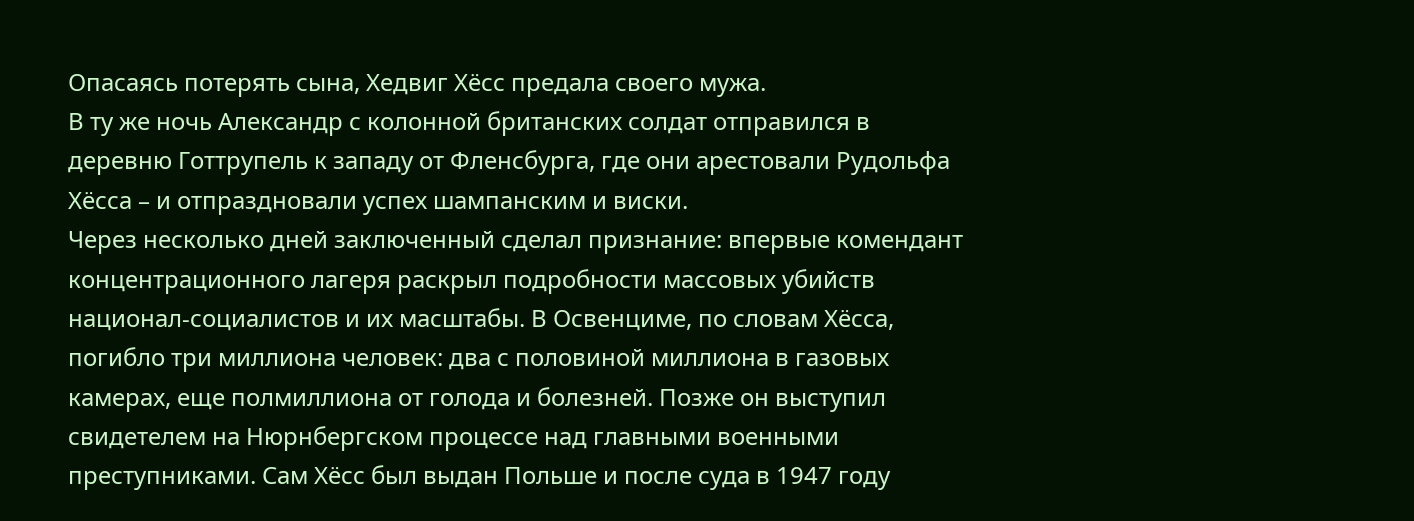Опасаясь потерять сына, Хедвиг Хёсс предала своего мужа.
В ту же ночь Александр с колонной британских солдат отправился в деревню Готтрупель к западу от Фленсбурга, где они арестовали Рудольфа Хёсса – и отпраздновали успех шампанским и виски.
Через несколько дней заключенный сделал признание: впервые комендант концентрационного лагеря раскрыл подробности массовых убийств национал-социалистов и их масштабы. В Освенциме, по словам Хёсса, погибло три миллиона человек: два с половиной миллиона в газовых камерах, еще полмиллиона от голода и болезней. Позже он выступил свидетелем на Нюрнбергском процессе над главными военными преступниками. Сам Хёсс был выдан Польше и после суда в 1947 году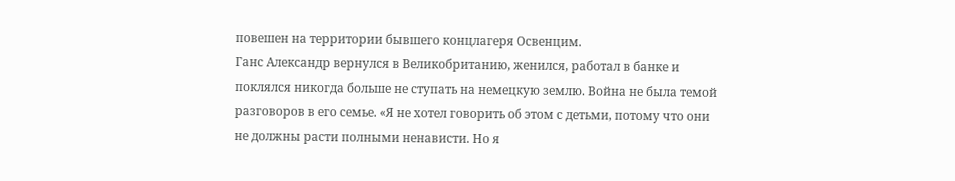повешен на территории бывшего концлагеря Освенцим.
Ганс Александр вернулся в Великобританию, женился, работал в банке и поклялся никогда больше не ступать на немецкую землю. Война не была темой разговоров в его семье. «Я не хотел говорить об этом с детьми, потому что они не должны расти полными ненависти. Но я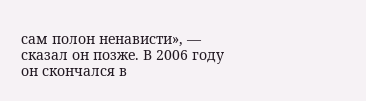сам полон ненависти», — сказал он позже. В 2006 году он скончался в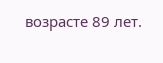возрасте 89 лет.